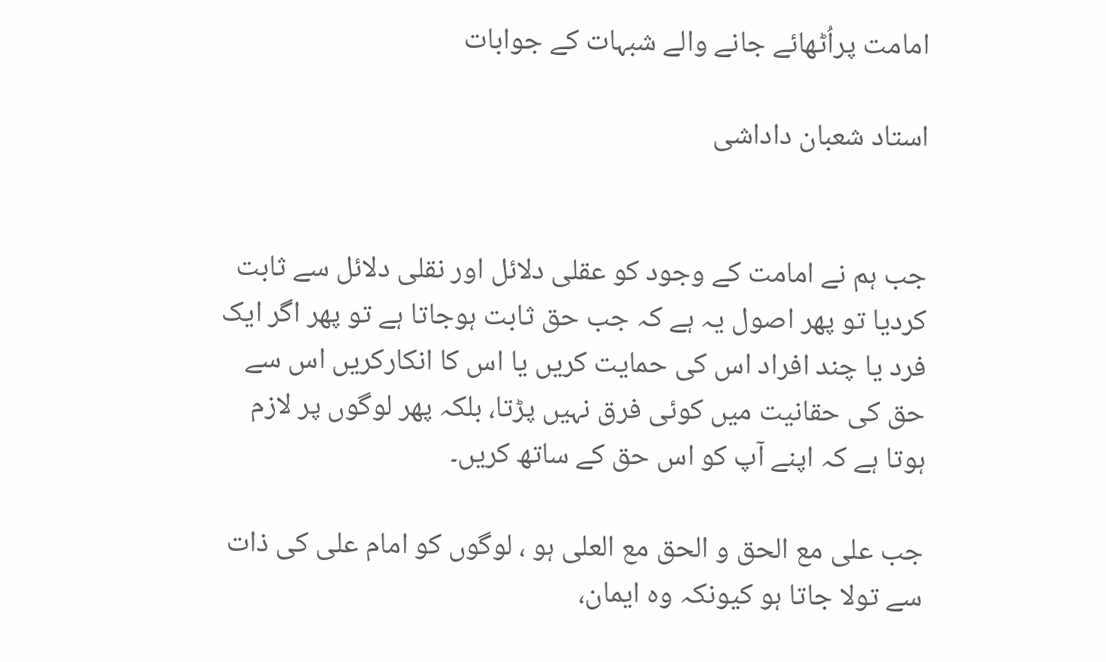امامت پراُٹھائے جانے والے شبہات کے جوابات

استاد شعبان داداشی


جب ہم نے امامت کے وجود کو عقلی دلائل اور نقلی دلائل سے ثابت کردیا تو پھر اصول یہ ہے کہ جب حق ثابت ہوجاتا ہے تو پھر اگر ایک فرد یا چند افراد اس کی حمایت کریں یا اس کا انکارکریں اس سے حق کی حقانیت میں کوئی فرق نہیں پڑتا، بلکہ پھر لوگوں پر لازم ہوتا ہے کہ اپنے آپ کو اس حق کے ساتھ کریں۔

جب علی مع الحق و الحق مع العلی ہو ، لوگوں کو امام علی کی ذات سے تولا جاتا ہو کیونکہ وہ ایمان،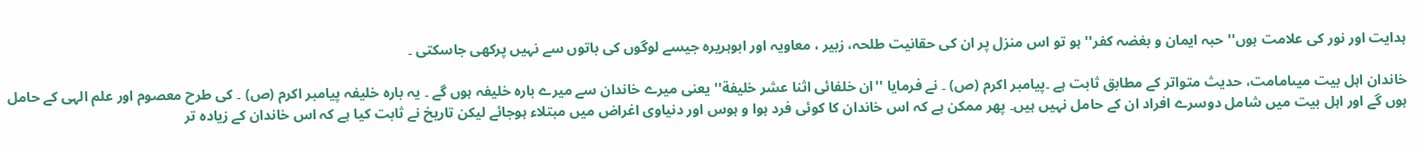ہدایت اور نور کی علامت ہوں'' حبہ ایمان و بغضہ کفر'' ہو تو اس منزل پر ان کی حقانیت طلحہ، زبیر ، معاویہ اور ابوہریرہ جیسے لوگوں کی باتوں سے نہیں پرکھی جاسکتی ۔

خاندان اہل بیت میںامامت، حدیث متواتر کے مطابق ثابت ہے ۔پیامبر اکرم (ص) ۔ نے فرمایا ''ان خلفائی اثنا عشر خلیفة'' یعنی میرے خاندان سے میرے بارہ خلیفہ ہوں گے ۔ یہ بارہ خلیفہ پیامبر اکرم (ص) ۔ کی طرح معصوم اور علم الہی کے حامل ہوں گے اور اہل بیت میں شامل دوسرے افراد ان کے حامل نہیں ہیں۔ پھر ممکن ہے کہ اس خاندان کا کوئی فرد ہوا و ہوس اور دنیاوی اغراض میں مبتلاء ہوجائے لیکن تاریخ نے ثابت کیا ہے کہ اس خاندان کے زیادہ تر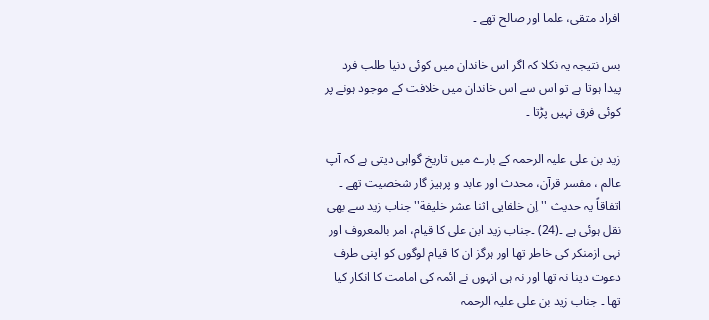افراد متقی، علما اور صالح تھے ۔

بس نتیجہ یہ نکلا کہ اگر اس خاندان میں کوئی دنیا طلب فرد پیدا ہوتا ہے تو اس سے اس خاندان میں خلافت کے موجود ہونے پر کوئی فرق نہیں پڑتا ۔

زید بن علی علیہ الرحمہ کے بارے میں تاریخ گواہی دیتی ہے کہ آپ عالم ، مفسر قرآن، محدث اور عابد و پرہیز گار شخصیت تھے ۔ اتفاقاً یہ حدیث '' اِن خلفایی اثنا عشر خلیفة'' جناب زید سے بھی نقل ہوئی ہے ۔(24) ۔جناب زید ابن علی کا قیام، امر بالمعروف اور نہی ازمنکر کی خاطر تھا اور ہرگز ان کا قیام لوگوں کو اپنی طرف دعوت دینا نہ تھا اور نہ ہی انہوں نے ائمہ کی امامت کا انکار کیا تھا ۔ جناب زید بن علی علیہ الرحمہ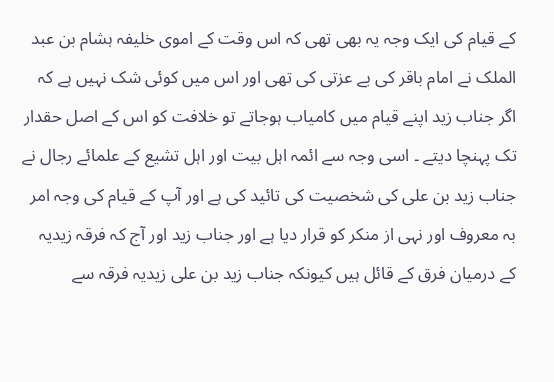کے قیام کی ایک وجہ یہ بھی تھی کہ اس وقت کے اموی خلیفہ ہشام بن عبد الملک نے امام باقر کی بے عزتی کی تھی اور اس میں کوئی شک نہیں ہے کہ اگر جناب زید اپنے قیام میں کامیاب ہوجاتے تو خلافت کو اس کے اصل حقدار تک پہنچا دیتے ۔ اسی وجہ سے ائمہ اہل بیت اور اہل تشیع کے علمائے رجال نے جناب زید بن علی کی شخصیت کی تائید کی ہے اور آپ کے قیام کی وجہ امر بہ معروف اور نہی از منکر کو قرار دیا ہے اور جناب زید اور آج کہ فرقہ زیدیہ کے درمیان فرق کے قائل ہیں کیونکہ جناب زید بن علی زیدیہ فرقہ سے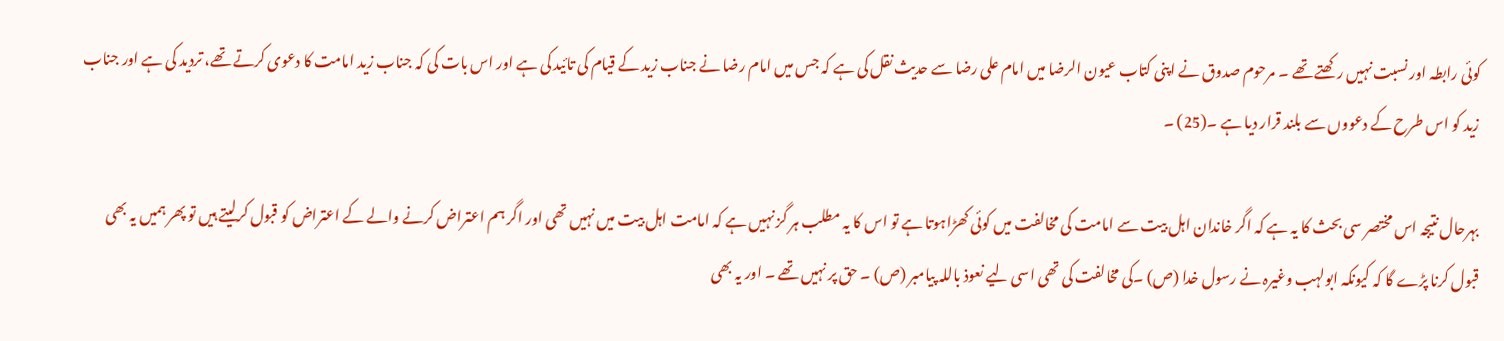کوئی رابطہ اور نسبت نہیں رکھتے تھے ۔ مرحوم صدوق نے اپنی کتاب عیون الرضا میں امام علی رضا سے حدیث نقل کی ہے کہ جس میں امام رضا نے جناب زید کے قیام کی تائید کی ہے اور اس بات کی کہ جناب زید امامت کا دعوی کرتے تھے، تردید کی ہے اور جناب زید کو اس طرح کے دعووں سے بلند قرار دیا ہے ۔(25) ۔

بہرحال نتیجہ اس مختصر سی بحث کا یہ ہے کہ اگر خاندان اہل بیت سے امامت کی مخالفت میں کوئی کھڑاہوتا ہے تو اس کا یہ مطلب ہر گز نہیں ہے کہ امامت اہل بیت میں نہیں تھی اور اگر ہم اعتراض کرنے والے کے اعتراض کو قبول کرلیتے ہیں تو پھر ہمیں یہ بھی قبول کرنا پڑے گا کہ کیونکہ ابولہب وغیرہ نے رسول خدا (ص) ۔کی مخالفت کی تھی اسی لیے نعوذ باللہ پیامبر (ص) ۔ حق پر نہیں تھے ۔ اور یہ بھی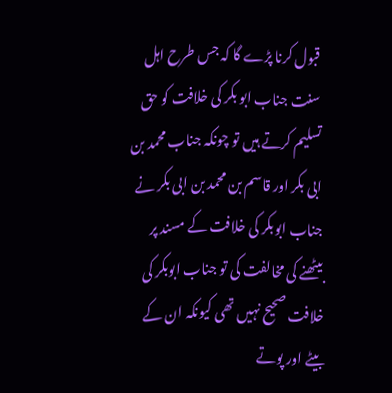قبول کرنا پڑے گا کہ جس طرح اہل سنت جناب ابو بکر کی خلافت کو حق تسلیم کرتے ہیں تو چونکہ جناب محمد بن ابی بکر اور قاسم بن محمد بن ابی بکر نے جناب ابوبکر کی خلافت کے مسند پر بیٹھنے کی مخالفت کی تو جناب ابوبکر کی خلافت صحیح نہیں تھی کیونکہ ان کے بیٹے اور پوتے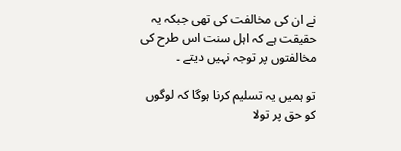نے ان کی مخالفت کی تھی جبکہ یہ حقیقت ہے کہ اہل سنت اس طرح کی مخالفتوں پر توجہ نہیں دیتے ۔

تو ہمیں یہ تسلیم کرنا ہوگا کہ لوگوں کو حق پر تولا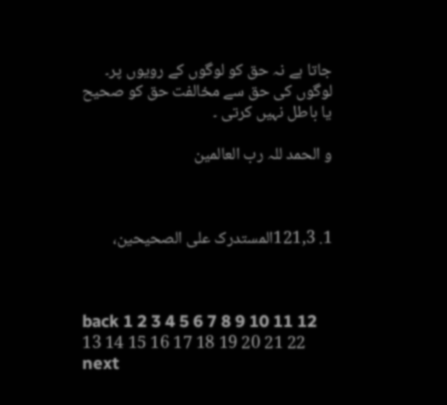جاتا ہے نہ حق کو لوگوں کے رویوں پر۔ لوگوں کی حق سے مخالفت حق کو صحیح یا باطل نہیں کرتی ۔

و الحمد للہ رب العالمین



1. 121,3المستدرک علی الصحیحین،



back 1 2 3 4 5 6 7 8 9 10 11 12 13 14 15 16 17 18 19 20 21 22 next